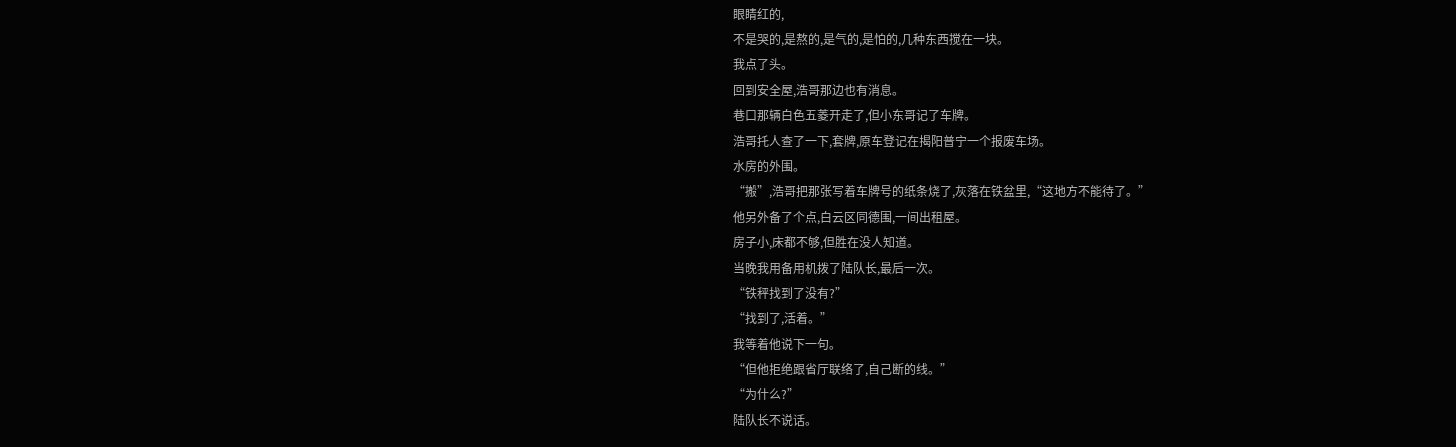眼睛红的,
不是哭的,是熬的,是气的,是怕的,几种东西搅在一块。
我点了头。
回到安全屋,浩哥那边也有消息。
巷口那辆白色五菱开走了,但小东哥记了车牌。
浩哥托人查了一下,套牌,原车登记在揭阳普宁一个报废车场。
水房的外围。
“搬”,浩哥把那张写着车牌号的纸条烧了,灰落在铁盆里,“这地方不能待了。”
他另外备了个点,白云区同德围,一间出租屋。
房子小,床都不够,但胜在没人知道。
当晚我用备用机拨了陆队长,最后一次。
“铁秤找到了没有?”
“找到了,活着。”
我等着他说下一句。
“但他拒绝跟省厅联络了,自己断的线。”
“为什么?”
陆队长不说话。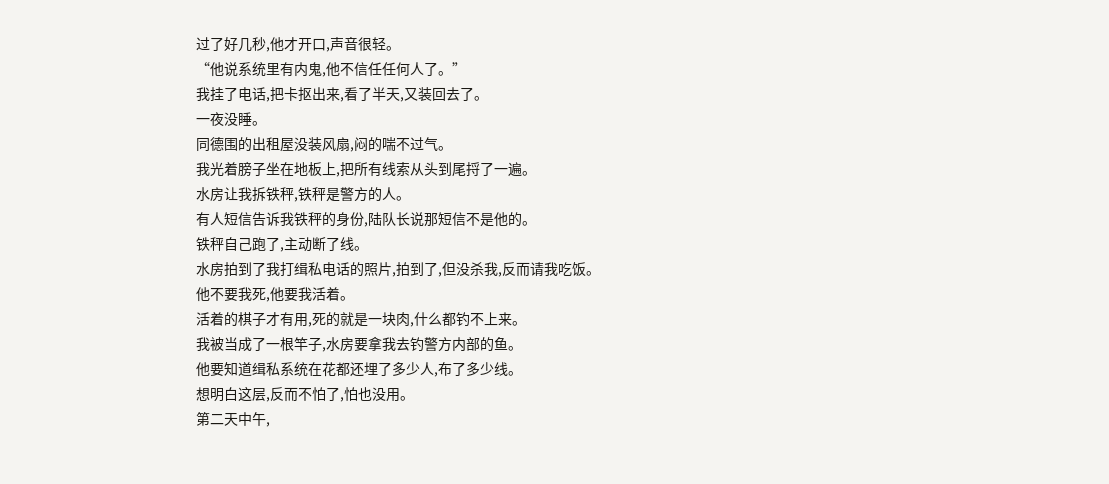过了好几秒,他才开口,声音很轻。
“他说系统里有内鬼,他不信任任何人了。”
我挂了电话,把卡抠出来,看了半天,又装回去了。
一夜没睡。
同德围的出租屋没装风扇,闷的喘不过气。
我光着膀子坐在地板上,把所有线索从头到尾捋了一遍。
水房让我拆铁秤,铁秤是警方的人。
有人短信告诉我铁秤的身份,陆队长说那短信不是他的。
铁秤自己跑了,主动断了线。
水房拍到了我打缉私电话的照片,拍到了,但没杀我,反而请我吃饭。
他不要我死,他要我活着。
活着的棋子才有用,死的就是一块肉,什么都钓不上来。
我被当成了一根竿子,水房要拿我去钓警方内部的鱼。
他要知道缉私系统在花都还埋了多少人,布了多少线。
想明白这层,反而不怕了,怕也没用。
第二天中午,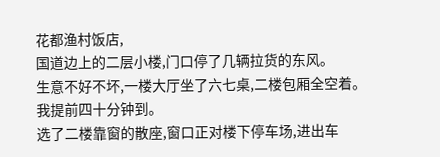花都渔村饭店,
国道边上的二层小楼,门口停了几辆拉货的东风。
生意不好不坏,一楼大厅坐了六七桌,二楼包厢全空着。
我提前四十分钟到。
选了二楼靠窗的散座,窗口正对楼下停车场,进出车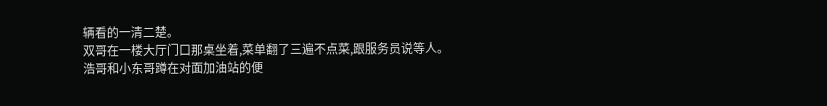辆看的一清二楚。
双哥在一楼大厅门口那桌坐着,菜单翻了三遍不点菜,跟服务员说等人。
浩哥和小东哥蹲在对面加油站的便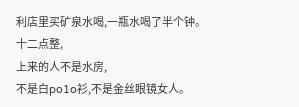利店里买矿泉水喝,一瓶水喝了半个钟。
十二点整,
上来的人不是水房,
不是白po1o衫,不是金丝眼镜女人。